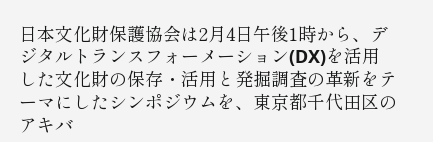日本文化財保護協会は2月4日午後1時から、デジタルトランスフォーメーション(DX)を活用した文化財の保存・活用と発掘調査の革新をテーマにしたシンポジウムを、東京都千代田区のアキバ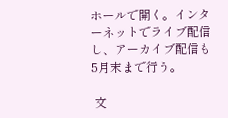ホールで開く。インターネットでライブ配信し、アーカイブ配信も5月末まで行う。

 文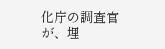化庁の調査官が、埋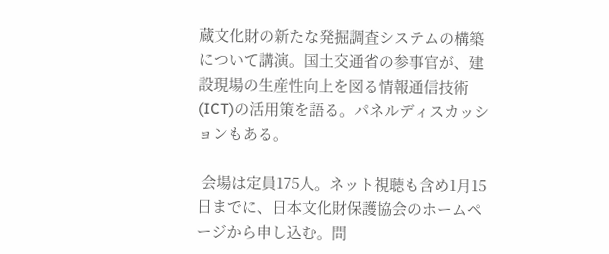蔵文化財の新たな発掘調査システムの構築について講演。国土交通省の参事官が、建設現場の生産性向上を図る情報通信技術(ICT)の活用策を語る。パネルディスカッションもある。

 会場は定員175人。ネット視聴も含め1月15日までに、日本文化財保護協会のホームページから申し込む。問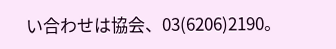い合わせは協会、03(6206)2190。